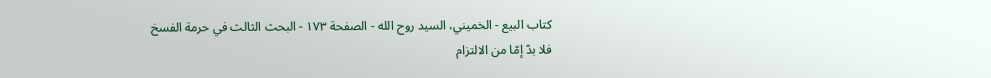كتاب البيع - الخميني، السيد روح الله - الصفحة ١٧٣ - البحث الثالث في حرمة الفسخ
فلا بدّ إمّا من الالتزام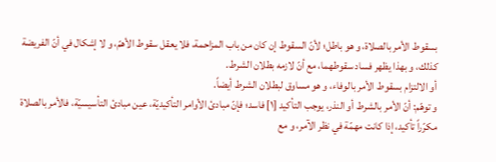بسقوط الأمر بالصلاة، و هو باطل؛ لأنّ السقوط إن كان من باب المزاحمة، فلا يعقل سقوط الأهمّ، و لا إشكال في أنّ الفريضة كذلك، و بهذا يظهر فساد سقوطهما، مع أنّ لازمه بطلان الشرط.
أو الالتزام بسقوط الأمر بالوفاء، و هو مساوق لبطلان الشرط أيضاً.
و توهّم: أنّ الأمر بالشرط أو النذر، يوجب التأكيد [١] فاسد؛ فإنّ مبادئ الأوامر التأكيديّة، عين مبادئ التأسيسيّة، فالأمر بالصلاة مكرّراً تأكيد، إذا كانت مهمّة في نظر الآمر، و مع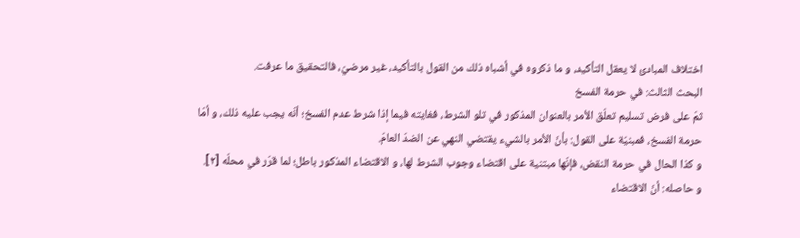اختلاف المبادئ لا يعقل التأكيد، و ما ذكروه في أشباه ذلك من القول بالتأكيد، غير مرضيّ، فالتحقيق ما عرفت.
البحث الثالث: في حرمة الفسخ
ثمّ على فرض تسليم تعلّق الأمر بالعنوان المذكور في تلو الشرط، فغايته فيما إذا شرط عدم الفسخ؛ أنّه يجب عليه ذلك، و أمّا حرمة الفسخ، فمبنيّة على القول: بأنّ الأمر بالشيء يقتضي النهي عن الضدّ العامّ.
و كذا الحال في حرمة النقض، فإنّها مبتنية على اقتضاء وجوب الشرط لها، و الاقتضاء المذكور باطل؛ لما قرّر في محلّه [٢].
و حاصله: أنّ الاقتضاء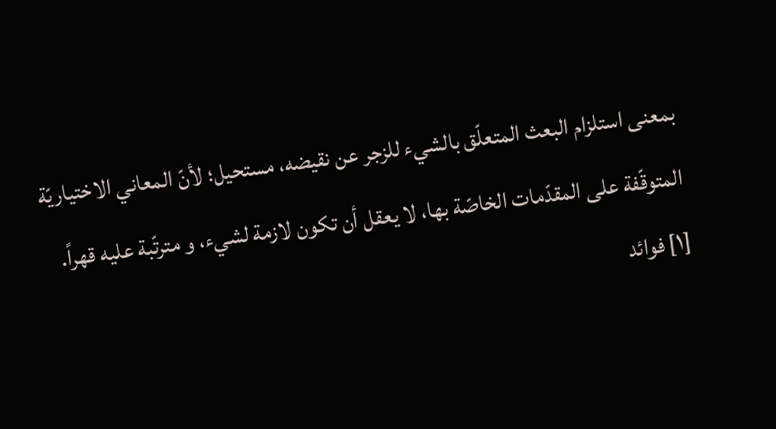بمعنى استلزام البعث المتعلّق بالشيء للزجر عن نقيضه، مستحيل؛ لأنّ المعاني الاختياريّة المتوقّفة على المقدّمات الخاصّة بها، لا يعقل أن تكون لازمة لشيء، و مترتّبة عليه قهراً.
[١] فوائد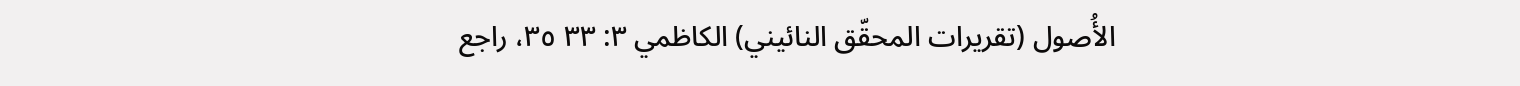الأُصول (تقريرات المحقّق النائيني) الكاظمي ٣: ٣٣ ٣٥، راجع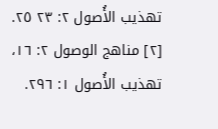تهذيب الأُصول ٢: ٢٣ ٢٥.
[٢] مناهج الوصول ٢: ١٦، تهذيب الأُصول ١: ٢٩٦.